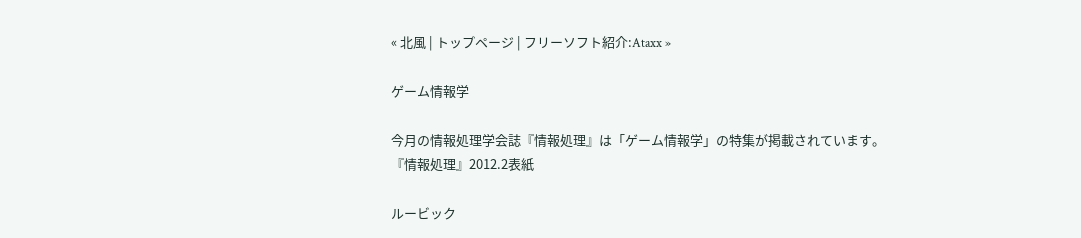« 北風 | トップページ | フリーソフト紹介:Ataxx »

ゲーム情報学

今月の情報処理学会誌『情報処理』は「ゲーム情報学」の特集が掲載されています。
『情報処理』2012.2表紙

ルービック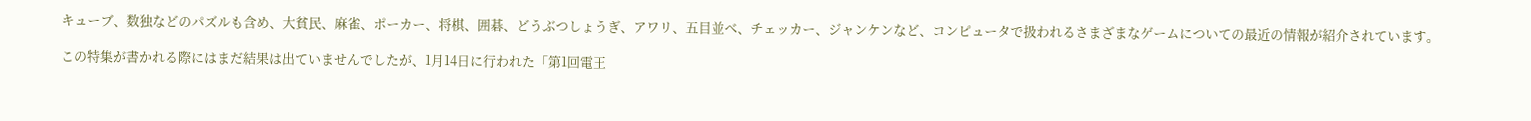キューブ、数独などのパズルも含め、大貧民、麻雀、ポーカー、将棋、囲碁、どうぶつしょうぎ、アワリ、五目並べ、チェッカー、ジャンケンなど、コンピュータで扱われるさまざまなゲームについての最近の情報が紹介されています。

この特集が書かれる際にはまだ結果は出ていませんでしたが、1月14日に行われた「第1回電王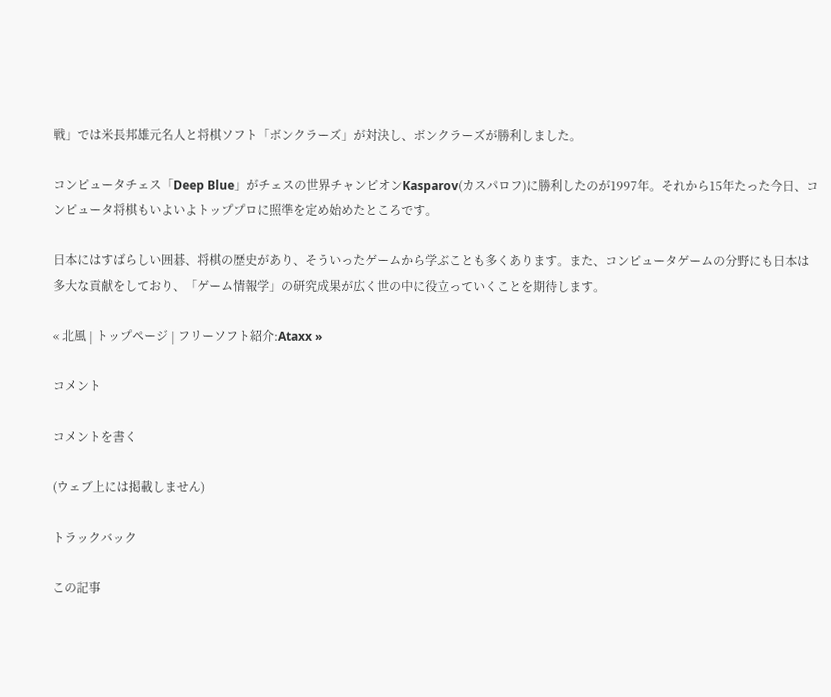戦」では米長邦雄元名人と将棋ソフト「ボンクラーズ」が対決し、ボンクラーズが勝利しました。

コンピュータチェス「Deep Blue」がチェスの世界チャンピオンKasparov(カスパロフ)に勝利したのが1997年。それから15年たった今日、コンピュータ将棋もいよいよトッププロに照準を定め始めたところです。

日本にはすばらしい囲碁、将棋の歴史があり、そういったゲームから学ぶことも多くあります。また、コンピュータゲームの分野にも日本は多大な貢献をしており、「ゲーム情報学」の研究成果が広く世の中に役立っていくことを期待します。

« 北風 | トップページ | フリーソフト紹介:Ataxx »

コメント

コメントを書く

(ウェブ上には掲載しません)

トラックバック

この記事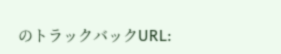のトラックバックURL: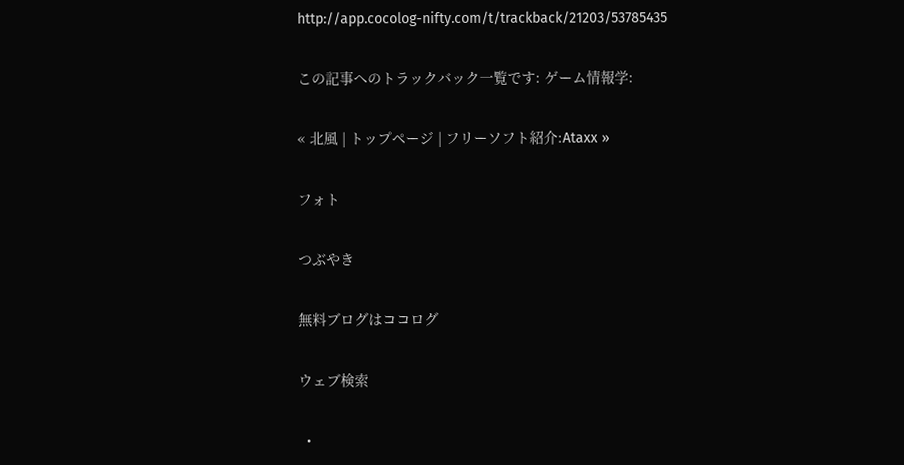http://app.cocolog-nifty.com/t/trackback/21203/53785435

この記事へのトラックバック一覧です: ゲーム情報学:

« 北風 | トップページ | フリーソフト紹介:Ataxx »

フォト

つぶやき

無料ブログはココログ

ウェブ検索

  •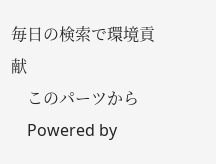毎日の検索で環境貢献
    このパーツから
    Powered by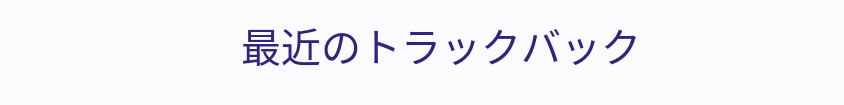最近のトラックバック